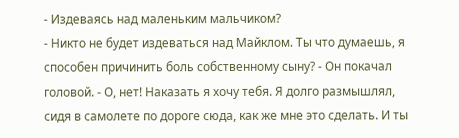- Издеваясь над маленьким мальчиком?
- Никто не будет издеваться над Майклом. Ты что думаешь, я способен причинить боль собственному сыну? - Он покачал головой. - О, нет! Наказать я хочу тебя. Я долго размышлял, сидя в самолете по дороге сюда, как же мне это сделать. И ты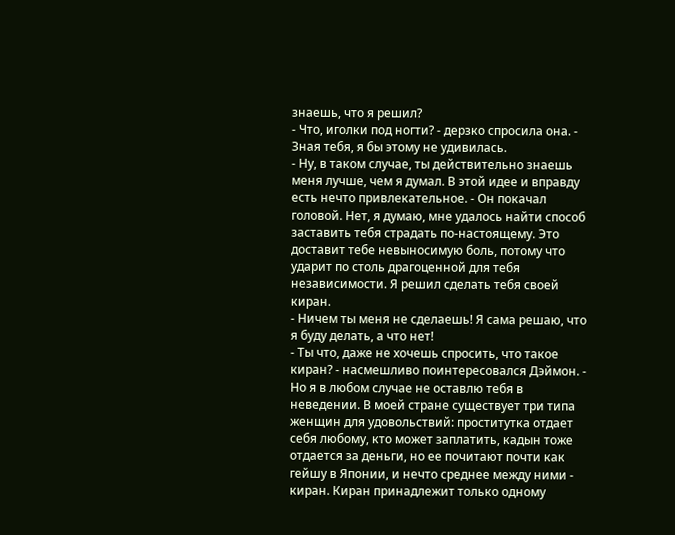знаешь, что я решил?
- Что, иголки под ногти? - дерзко спросила она. - Зная тебя, я бы этому не удивилась.
- Ну, в таком случае, ты действительно знаешь меня лучше, чем я думал. В этой идее и вправду есть нечто привлекательное. - Он покачал головой. Нет, я думаю, мне удалось найти способ заставить тебя страдать по-настоящему. Это доставит тебе невыносимую боль, потому что ударит по столь драгоценной для тебя независимости. Я решил сделать тебя своей киран.
- Ничем ты меня не сделаешь! Я сама решаю, что я буду делать, а что нет!
- Ты что, даже не хочешь спросить, что такое киран? - насмешливо поинтересовался Дэймон. - Но я в любом случае не оставлю тебя в неведении. В моей стране существует три типа женщин для удовольствий: проститутка отдает себя любому, кто может заплатить, кадын тоже отдается за деньги, но ее почитают почти как гейшу в Японии, и нечто среднее между ними - киран. Киран принадлежит только одному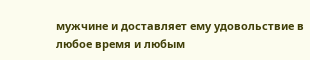мужчине и доставляет ему удовольствие в любое время и любым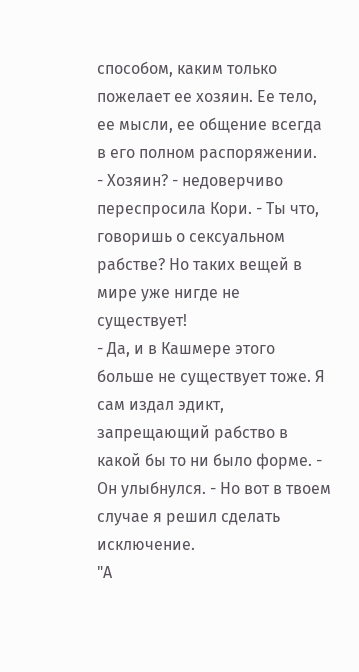способом, каким только пожелает ее хозяин. Ее тело, ее мысли, ее общение всегда в его полном распоряжении.
- Хозяин? - недоверчиво переспросила Кори. - Ты что, говоришь о сексуальном рабстве? Но таких вещей в мире уже нигде не существует!
- Да, и в Кашмере этого больше не существует тоже. Я сам издал эдикт, запрещающий рабство в какой бы то ни было форме. - Он улыбнулся. - Но вот в твоем случае я решил сделать исключение.
"А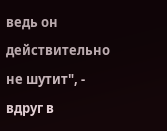ведь он действительно не шутит", - вдруг в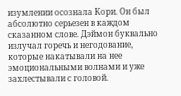изумлении осознала Кори. Он был абсолютно серьезен в каждом сказанном слове. Дэймон буквально излучал горечь и негодование, которые накатывали на нее эмоциональными волнами и уже захлестывали с головой.